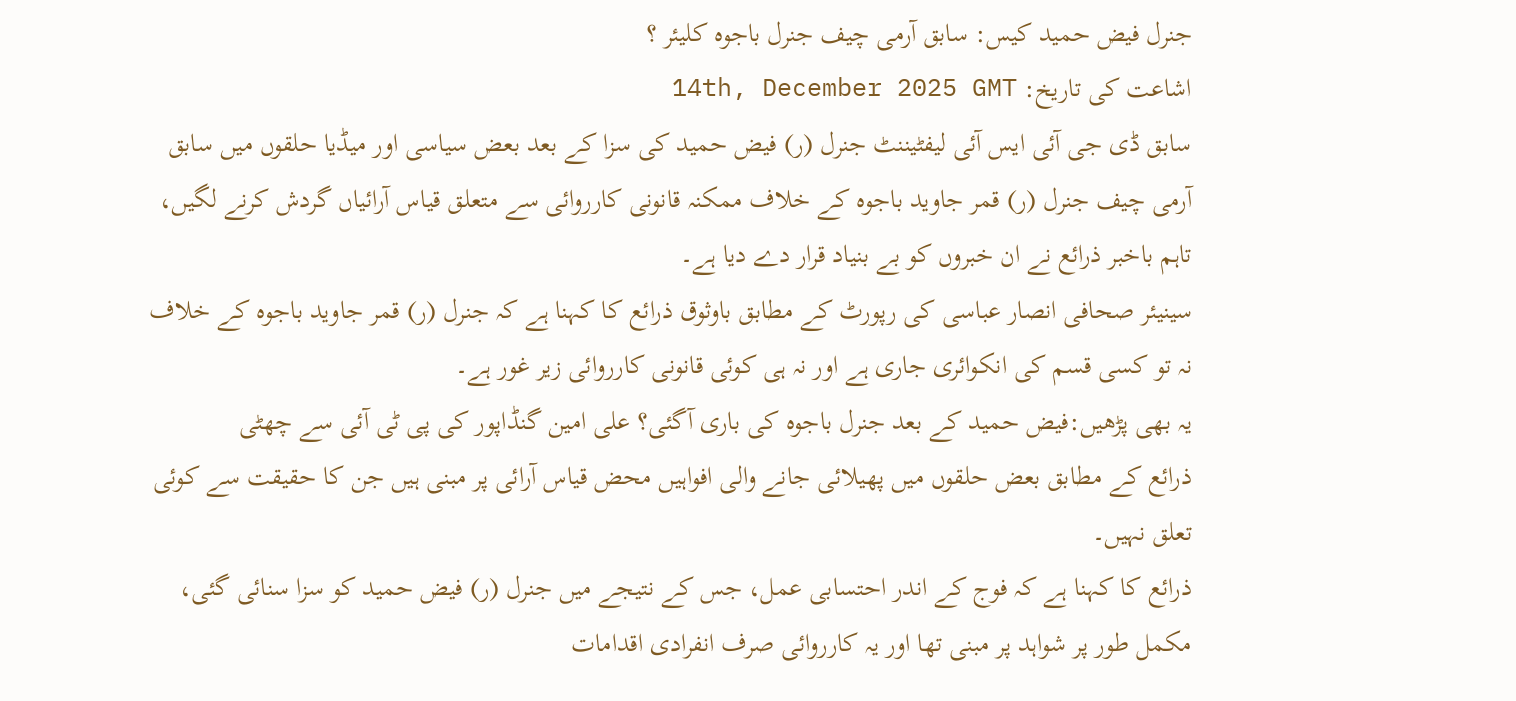جنرل فیض حمید کیس: سابق آرمی چیف جنرل باجوہ کلیئر ؟
اشاعت کی تاریخ: 14th, December 2025 GMT
سابق ڈی جی آئی ایس آئی لیفٹیننٹ جنرل (ر) فیض حمید کی سزا کے بعد بعض سیاسی اور میڈیا حلقوں میں سابق آرمی چیف جنرل (ر) قمر جاوید باجوہ کے خلاف ممکنہ قانونی کارروائی سے متعلق قیاس آرائیاں گردش کرنے لگیں، تاہم باخبر ذرائع نے ان خبروں کو بے بنیاد قرار دے دیا ہے۔
سینیئر صحافی انصار عباسی کی رپورٹ کے مطابق باوثوق ذرائع کا کہنا ہے کہ جنرل (ر) قمر جاوید باجوہ کے خلاف نہ تو کسی قسم کی انکوائری جاری ہے اور نہ ہی کوئی قانونی کارروائی زیر غور ہے۔
یہ بھی پڑھیں:فیض حمید کے بعد جنرل باجوہ کی باری آگئی؟ علی امین گنڈاپور کی پی ٹی آئی سے چھٹی
ذرائع کے مطابق بعض حلقوں میں پھیلائی جانے والی افواہیں محض قیاس آرائی پر مبنی ہیں جن کا حقیقت سے کوئی تعلق نہیں۔
ذرائع کا کہنا ہے کہ فوج کے اندر احتسابی عمل، جس کے نتیجے میں جنرل (ر) فیض حمید کو سزا سنائی گئی، مکمل طور پر شواہد پر مبنی تھا اور یہ کارروائی صرف انفرادی اقدامات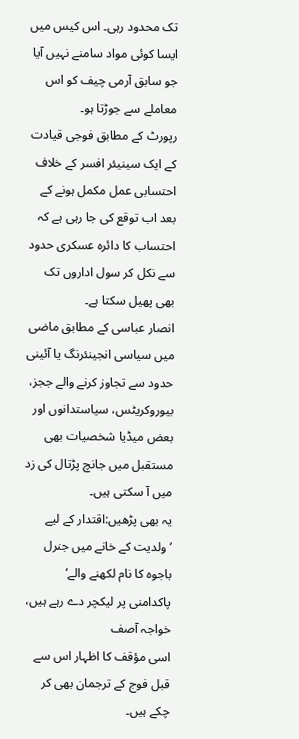تک محدود رہی۔ اس کیس میں ایسا کوئی مواد سامنے نہیں آیا جو سابق آرمی چیف کو اس معاملے سے جوڑتا ہو۔
رپورٹ کے مطابق فوجی قیادت کے ایک سینیئر افسر کے خلاف احتسابی عمل مکمل ہونے کے بعد اب توقع کی جا رہی ہے کہ احتساب کا دائرہ عسکری حدود سے نکل کر سول اداروں تک بھی پھیل سکتا ہے۔
انصار عباسی کے مطابق ماضی میں سیاسی انجینئرنگ یا آئینی حدود سے تجاوز کرنے والے ججز، بیوروکریٹس، سیاستدانوں اور بعض میڈیا شخصیات بھی مستقبل میں جانچ پڑتال کی زد میں آ سکتی ہیں۔
یہ بھی پڑھیں:اقتدار کے لیے ’ولدیت کے خانے میں جنرل باجوہ کا نام لکھنے والے‘ پاکدامنی پر لیکچر دے رہے ہیں، خواجہ آصف
اسی مؤقف کا اظہار اس سے قبل فوج کے ترجمان بھی کر چکے ہیں۔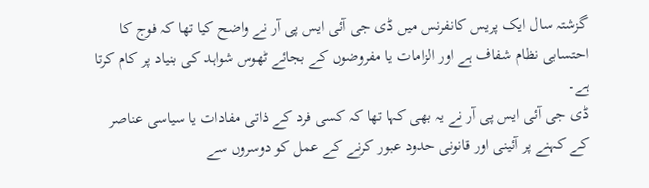گزشتہ سال ایک پریس کانفرنس میں ڈی جی آئی ایس پی آر نے واضح کیا تھا کہ فوج کا احتسابی نظام شفاف ہے اور الزامات یا مفروضوں کے بجائے ٹھوس شواہد کی بنیاد پر کام کرتا ہے۔
ڈی جی آئی ایس پی آر نے یہ بھی کہا تھا کہ کسی فرد کے ذاتی مفادات یا سیاسی عناصر کے کہنے پر آئینی اور قانونی حدود عبور کرنے کے عمل کو دوسروں سے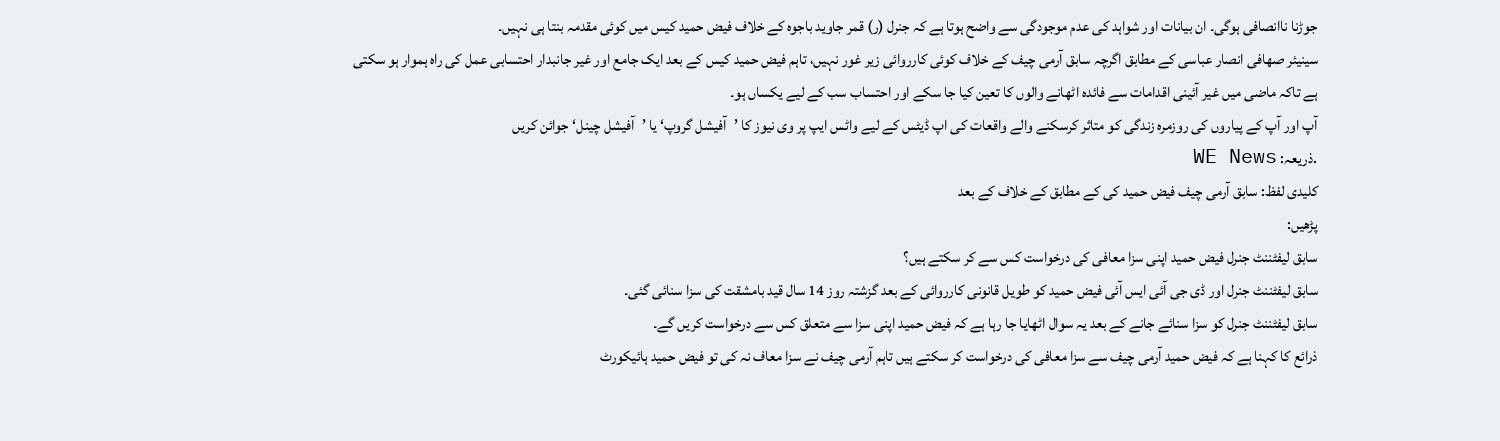جوڑنا ناانصافی ہوگی۔ ان بیانات اور شواہد کی عدم موجودگی سے واضح ہوتا ہے کہ جنرل (ر) قمر جاوید باجوہ کے خلاف فیض حمید کیس میں کوئی مقدمہ بنتا ہی نہیں۔
سینیئر صھافی انصار عباسی کے مطابق اگرچہ سابق آرمی چیف کے خلاف کوئی کارروائی زیر غور نہیں، تاہم فیض حمید کیس کے بعد ایک جامع اور غیر جانبدار احتسابی عمل کی راہ ہموار ہو سکتی ہے تاکہ ماضی میں غیر آئینی اقدامات سے فائدہ اٹھانے والوں کا تعین کیا جا سکے اور احتساب سب کے لیے یکساں ہو۔
آپ اور آپ کے پیاروں کی روزمرہ زندگی کو متاثر کرسکنے والے واقعات کی اپ ڈیٹس کے لیے واٹس ایپ پر وی نیوز کا ’آفیشل گروپ‘ یا ’آفیشل چینل‘ جوائن کریں
.ذریعہ: WE News
کلیدی لفظ: سابق آرمی چیف فیض حمید کی کے مطابق کے خلاف کے بعد
پڑھیں:
سابق لیفٹننٹ جنرل فیض حمید اپنی سزا معافی کی درخواست کس سے کر سکتے ہیں؟
سابق لیفٹننٹ جنرل اور ڈی جی آئی ایس آئی فیض حمید کو طویل قانونی کارروائی کے بعد گزشتہ روز 14 سال قید بامشقت کی سزا سنائی گئی۔
سابق لیفٹننٹ جنرل کو سزا سنائے جانے کے بعد یہ سوال اٹھایا جا رہا ہے کہ فیض حمید اپنی سزا سے متعلق کس سے درخواست کریں گے۔
ذرائع کا کہنا ہے کہ فیض حمید آرمی چیف سے سزا معافی کی درخواست کر سکتے ہیں تاہم آرمی چیف نے سزا معاف نہ کی تو فیض حمید ہائیکورٹ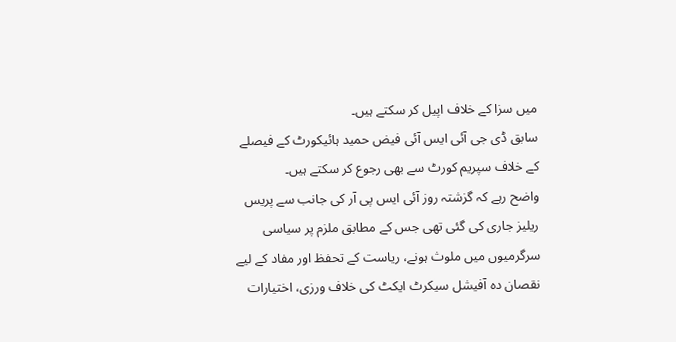میں سزا کے خلاف اپیل کر سکتے ہیں۔
سابق ڈی جی آئی ایس آئی فیض حمید ہائیکورٹ کے فیصلے کے خلاف سپریم کورٹ سے بھی رجوع کر سکتے ہیں۔
واضح رہے کہ گزشتہ روز آئی ایس پی آر کی جانب سے پریس ریلیز جاری کی گئی تھی جس کے مطابق ملزم پر سیاسی سرگرمیوں میں ملوث ہونے، ریاست کے تحفظ اور مفاد کے لیے نقصان دہ آفیشل سیکرٹ ایکٹ کی خلاف ورزی، اختیارات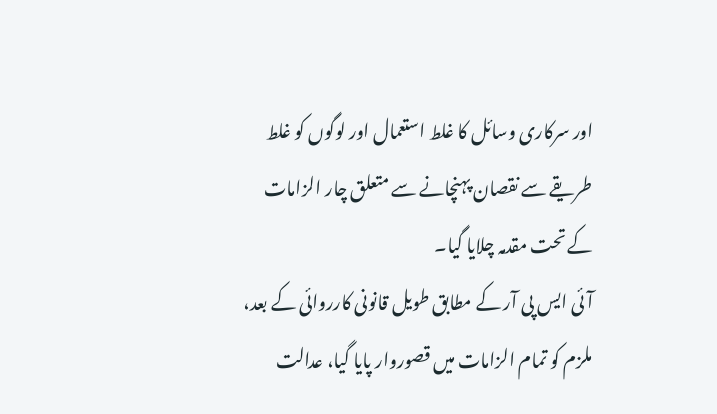اور سرکاری وسائل کا غلط استعمال اور لوگوں کو غلط طریقے سے نقصان پہنچانے سے متعلق چار الزامات کے تحت مقدمہ چلایا گیا۔
آئی ایس پی آر کے مطابق طویل قانونی کارروائی کے بعد، ملزم کو تمام الزامات میں قصوروار پایا گیا، عدالت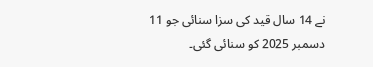نے 14 سال قید کی سزا سنائی جو 11 دسمبر 2025 کو سنائی گئی۔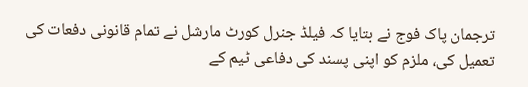ترجمان پاک فوج نے بتایا کہ فیلڈ جنرل کورٹ مارشل نے تمام قانونی دفعات کی تعمیل کی، ملزم کو اپنی پسند کی دفاعی ٹیم کے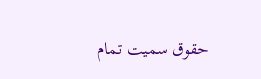حقوق سمیت تمام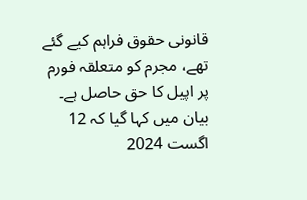قانونی حقوق فراہم کیے گئے تھے، مجرم کو متعلقہ فورم پر اپیل کا حق حاصل ہے۔
بیان میں کہا گیا کہ 12 اگست 2024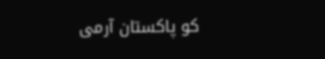کو پاکستان آرمی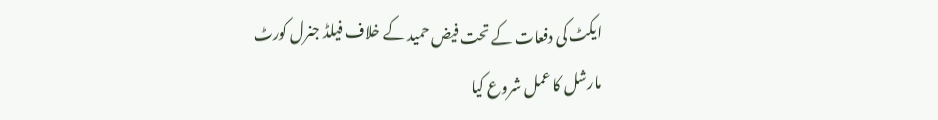ایکٹ کی دفعات کے تحت فیض حمید کے خلاف فیلڈ جنرل کورٹ مارشل کا عمل شروع کیا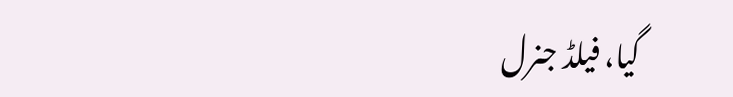گیا، فیلڈ جنرل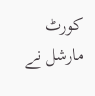کورٹ مارشل نے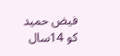فیض حمید کو 14سال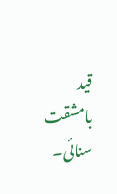قید بامشقت سنائی۔